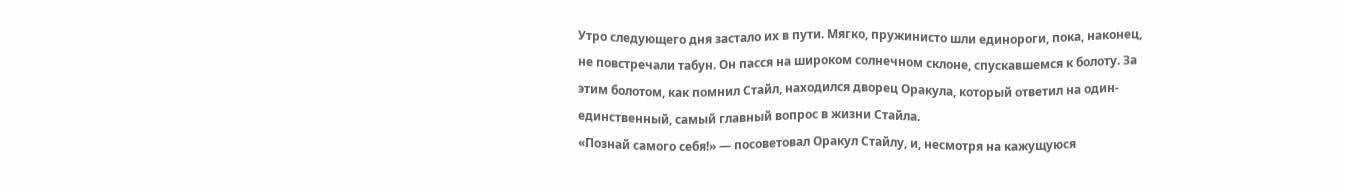Утро следующего дня застало их в пути. Мягко, пружинисто шли единороги, пока, наконец, не повстречали табун. Он пасся на широком солнечном склоне, спускавшемся к болоту. За этим болотом, как помнил Стайл, находился дворец Оракула, который ответил на один-единственный, самый главный вопрос в жизни Стайла.
«Познай самого себя!» — посоветовал Оракул Стайлу, и, несмотря на кажущуюся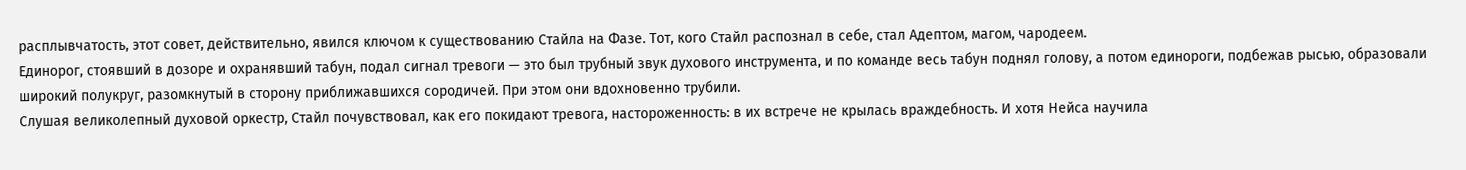расплывчатость, этот совет, действительно, явился ключом к существованию Стайла на Фазе. Тот, кого Стайл распознал в себе, стал Адептом, магом, чародеем.
Единорог, стоявший в дозоре и охранявший табун, подал сигнал тревоги — это был трубный звук духового инструмента, и по команде весь табун поднял голову, а потом единороги, подбежав рысью, образовали широкий полукруг, разомкнутый в сторону приближавшихся сородичей. При этом они вдохновенно трубили.
Слушая великолепный духовой оркестр, Стайл почувствовал, как его покидают тревога, настороженность: в их встрече не крылась враждебность. И хотя Нейса научила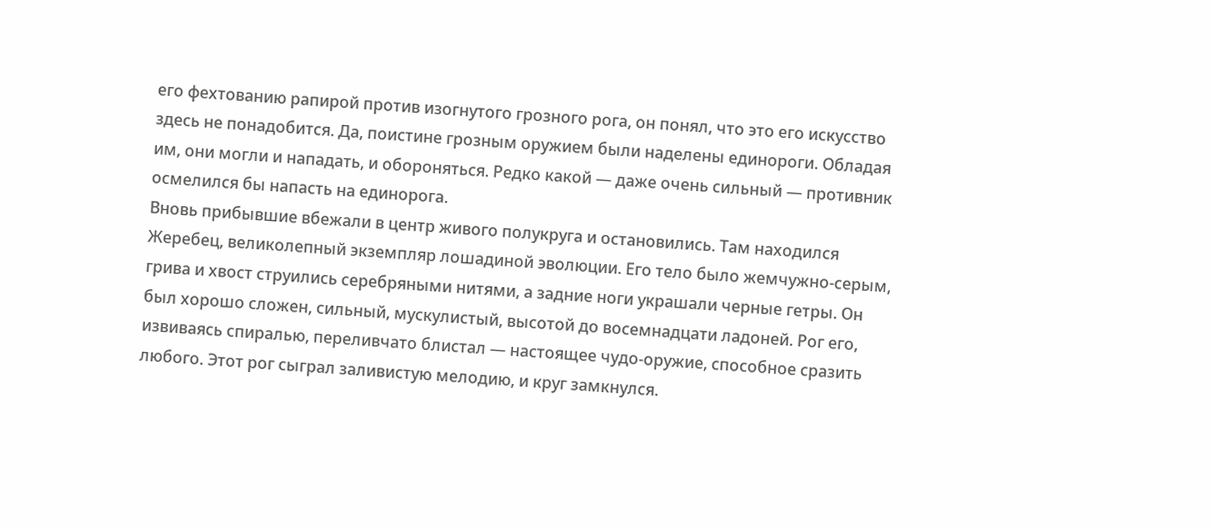его фехтованию рапирой против изогнутого грозного рога, он понял, что это его искусство здесь не понадобится. Да, поистине грозным оружием были наделены единороги. Обладая им, они могли и нападать, и обороняться. Редко какой — даже очень сильный — противник осмелился бы напасть на единорога.
Вновь прибывшие вбежали в центр живого полукруга и остановились. Там находился Жеребец, великолепный экземпляр лошадиной эволюции. Его тело было жемчужно-серым, грива и хвост струились серебряными нитями, а задние ноги украшали черные гетры. Он был хорошо сложен, сильный, мускулистый, высотой до восемнадцати ладоней. Рог его, извиваясь спиралью, переливчато блистал — настоящее чудо-оружие, способное сразить любого. Этот рог сыграл заливистую мелодию, и круг замкнулся.